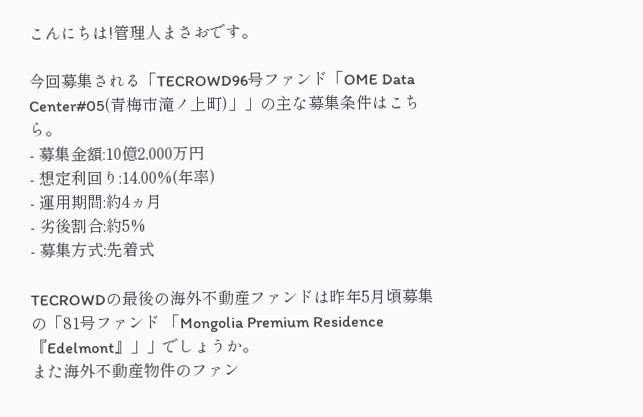こんにちは!管理人まさおです。

今回募集される「TECROWD96号ファンド「OME Data Center#05(青梅市滝ノ上町)」」の主な募集条件はこちら。
- 募集金額:10億2,000万円
- 想定利回り:14.00%(年率)
- 運用期間:約4ヵ月
- 劣後割合:約5%
- 募集方式:先着式

TECROWDの最後の海外不動産ファンドは昨年5月頃募集の「81号ファンド 「Mongolia Premium Residence『Edelmont』」」でしょうか。
また海外不動産物件のファン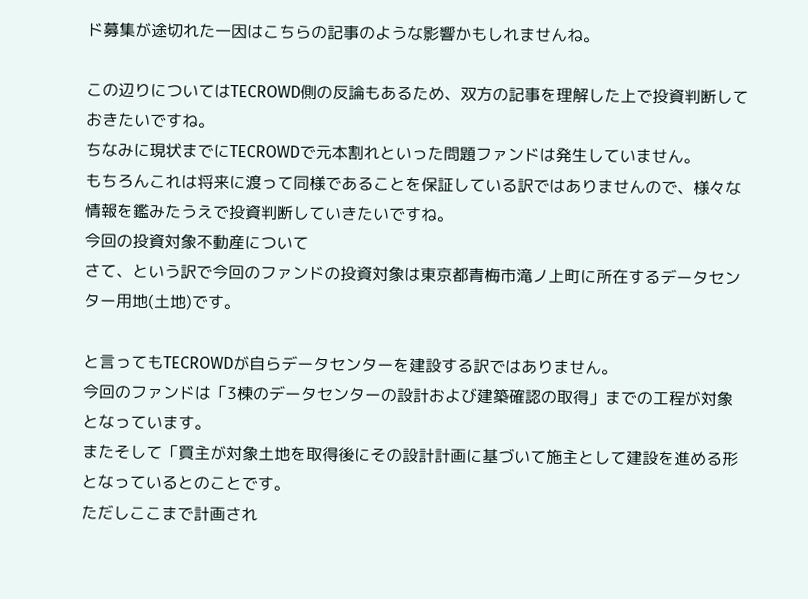ド募集が途切れた一因はこちらの記事のような影響かもしれませんね。

この辺りについてはTECROWD側の反論もあるため、双方の記事を理解した上で投資判断しておきたいですね。
ちなみに現状までにTECROWDで元本割れといった問題ファンドは発生していません。
もちろんこれは将来に渡って同様であることを保証している訳ではありませんので、様々な情報を鑑みたうえで投資判断していきたいですね。
今回の投資対象不動産について
さて、という訳で今回のファンドの投資対象は東京都青梅市滝ノ上町に所在するデータセンター用地(土地)です。

と言ってもTECROWDが自らデータセンターを建設する訳ではありません。
今回のファンドは「3棟のデータセンターの設計および建築確認の取得」までの工程が対象となっています。
またそして「買主が対象土地を取得後にその設計計画に基づいて施主として建設を進める形となっているとのことです。
ただしここまで計画され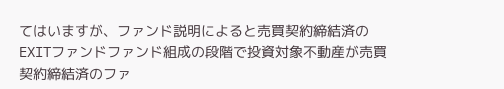てはいますが、ファンド説明によると売買契約締結済の EXITファンドファンド組成の段階で投資対象不動産が売買契約締結済のファ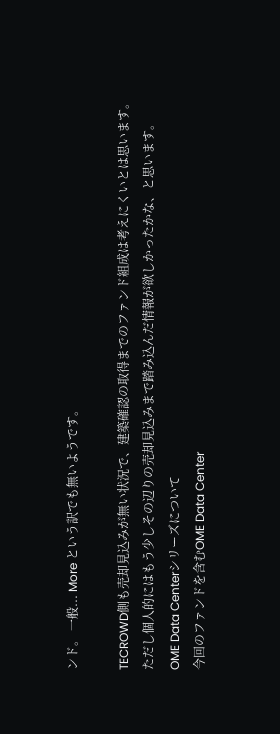ンド。 一般... More という訳でも無いようです。

TECROWD側も売却見込みが無い状況で、建築確認の取得までのファンド組成は考えにくいとは思います。
ただし個人的にはもう少しその辺りの売却見込みまで踏み込んだ情報が欲しかったかな、と思います。
OME Data Centerシリーズについて
今回のファンドを含むOME Data Center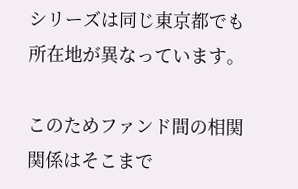シリーズは同じ東京都でも所在地が異なっています。

このためファンド間の相関関係はそこまで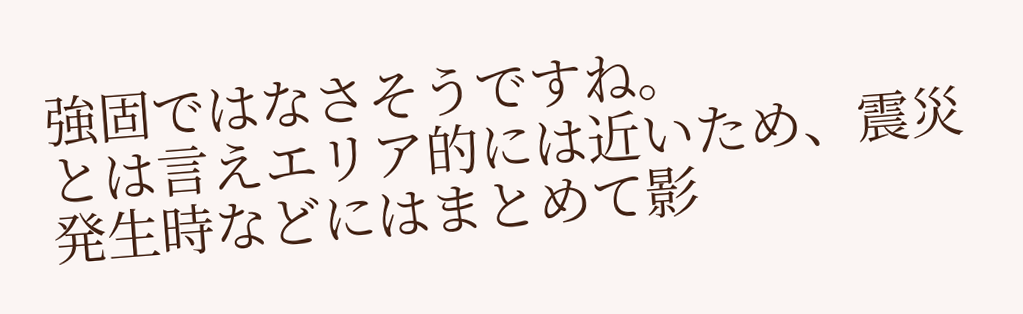強固ではなさそうですね。
とは言えエリア的には近いため、震災発生時などにはまとめて影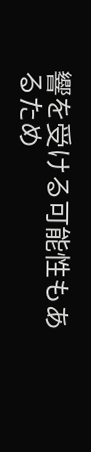響を受ける可能性もあるため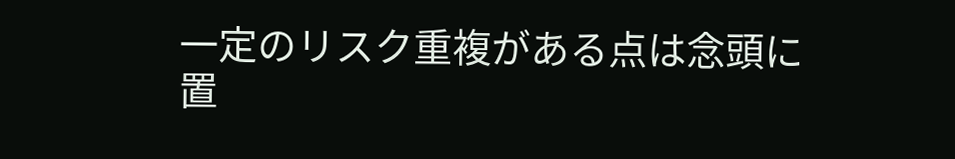一定のリスク重複がある点は念頭に置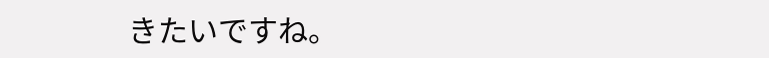きたいですね。